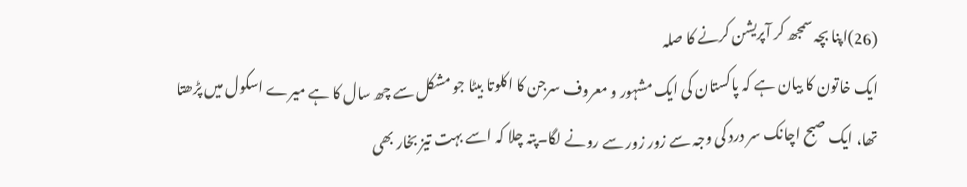(26)اپنا بچہ سمجھ کر آپریشن کرنے کا صلہ
ایک خاتون کا بیان ہے کہ پاکستان کی ایک مشہور و معروف سرجن کا اکلوتا بیٹا جو مشکل سے چھ سال کا ہے میرے اسکول میں پڑھتا تھا، ایک صبح اچانک سر درد کی وجہ سے زور زور سے رونے لگا۔پتہ چلا کہ اسے بہت تیز بخار بھی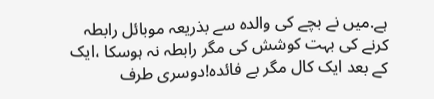ہے.میں نے بچے کی والدہ سے بذریعہ موبائل رابطہ کرنے کی بہت کوشش کی مگر رابطہ نہ ہوسکا ،ایک کے بعد ایک کال مگر بے فائدہ!دوسری طرف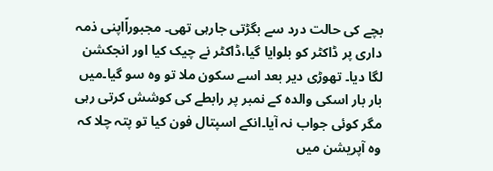بچے کی حالت درد سے بگڑتی جارہی تھی۔ مجبوراًاپنی ذمہ داری پر ڈاکٹر کو بلوایا گیا،ڈاکٹر نے چیک کیا اور انجکشن لگا دیا۔ تھوڑی دیر بعد اسے سکون ملا تو وہ سو گیا۔میں بار بار اسکی والدہ کے نمبر پر رابطے کی کوشش کرتی رہی مگر کوئی جواب نہ آیا۔انکے اسپتال فون کیا تو پتہ چلا کہ وہ آپریشن میں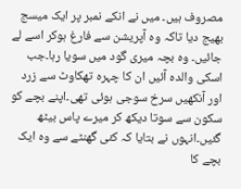مصروف ہیں۔ میں نے انکے نمبر پر ایک میسج بھیج دیا تاکہ وہ آپریشن سے فارغ ہوکر اسے لے جائیں۔ وہ بچہ میری گود میں سویا رہا۔جب اسکی والدہ آئیں ان کا چہرہ تھکاوٹ سے زرد اور آنکھیں سرخ سوجی ہوئی تھی۔اپنے بچے کو سکون سے سوتا دیکھ کر میرے پاس بیٹھ گئیں۔انہوں نے بتایا کہ کئی گھنٹے سے وہ ایک بچے کا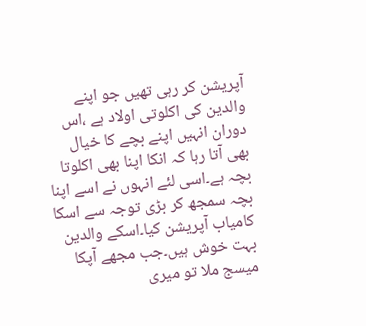آپریشن کر رہی تھیں جو اپنے والدین کی اکلوتی اولاد ہے ،اس دوران انہیں اپنے بچے کا خیال بھی آتا رہا کہ انکا اپنا بھی اکلوتا بچہ ہے۔اسی لئے انہوں نے اسے اپنا بچہ سمجھ کر بڑی توجہ سے اسکا کامیاب آپریشن کیا۔اسکے والدین بہت خوش ہیں۔جب مجھے آپکا میسج ملا تو میری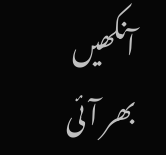آنکھیں بھر آئی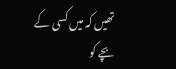تھیں کہ میں کسی کے بچے کو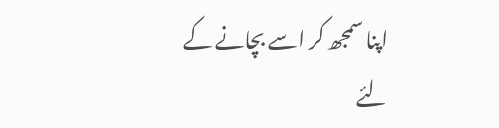اپنا سمجھ کر اسے بچانے کے لئے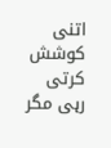اتنی کوشش کرتی رہی مگر